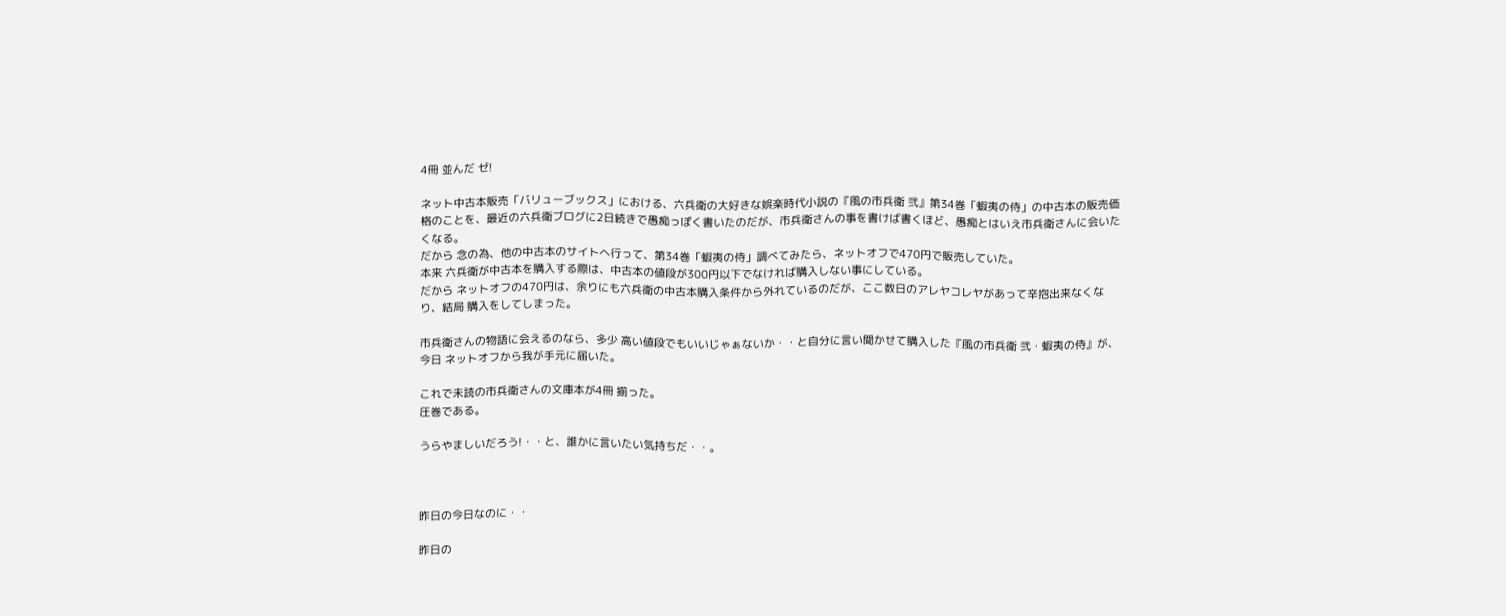4冊 並んだ ゼ!

ネット中古本販売「バリューブックス」における、六兵衛の大好きな娯楽時代小説の『風の市兵衛 弐』第34巻「蝦夷の侍」の中古本の販売価格のことを、最近の六兵衛ブログに2日続きで愚痴っぽく書いたのだが、市兵衛さんの事を書けば書くほど、愚痴とはいえ市兵衛さんに会いたくなる。
だから 念の為、他の中古本のサイトへ行って、第34巻「蝦夷の侍」調べてみたら、ネットオフで470円で販売していた。
本来 六兵衛が中古本を購入する際は、中古本の値段が300円以下でなければ購入しない事にしている。
だから ネットオフの470円は、余りにも六兵衛の中古本購入条件から外れているのだが、ここ数日のアレヤコレヤがあって辛抱出来なくなり、結局 購入をしてしまった。

市兵衛さんの物語に会えるのなら、多少 高い値段でもいいじゃぁないか・・と自分に言い聞かせて購入した『風の市兵衛 弐・蝦夷の侍』が、今日 ネットオフから我が手元に届いた。

これで未読の市兵衛さんの文庫本が4冊 揃った。
圧巻である。

うらやましいだろう!・・と、誰かに言いたい気持ちだ・・。



昨日の今日なのに・・

昨日の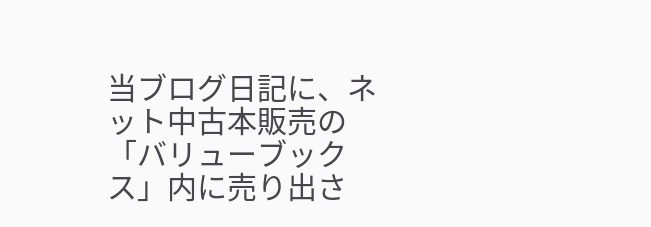当ブログ日記に、ネット中古本販売の「バリューブックス」内に売り出さ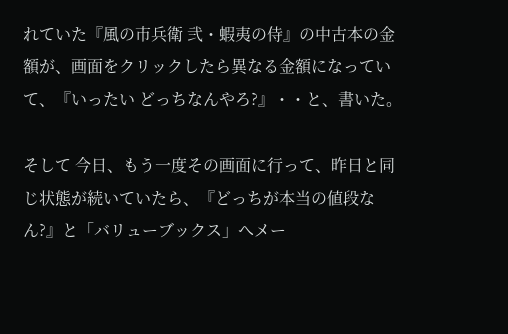れていた『風の市兵衛 弐・蝦夷の侍』の中古本の金額が、画面をクリックしたら異なる金額になっていて、『いったい どっちなんやろ?』・・と、書いた。

そして 今日、もう一度その画面に行って、昨日と同じ状態が続いていたら、『どっちが本当の値段なん?』と「バリューブックス」へメー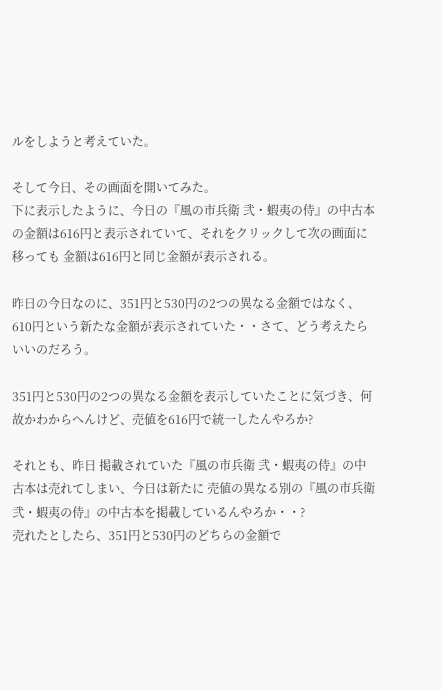ルをしようと考えていた。

そして今日、その画面を開いてみた。
下に表示したように、今日の『風の市兵衛 弐・蝦夷の侍』の中古本の金額は616円と表示されていて、それをクリックして次の画面に移っても 金額は616円と同じ金額が表示される。

昨日の今日なのに、351円と530円の2つの異なる金額ではなく、610円という新たな金額が表示されていた・・さて、どう考えたらいいのだろう。

351円と530円の2つの異なる金額を表示していたことに気づき、何故かわからへんけど、売値を616円で統一したんやろか?

それとも、昨日 掲載されていた『風の市兵衛 弐・蝦夷の侍』の中古本は売れてしまい、今日は新たに 売値の異なる別の『風の市兵衛 弐・蝦夷の侍』の中古本を掲載しているんやろか・・?
売れたとしたら、351円と530円のどちらの金額で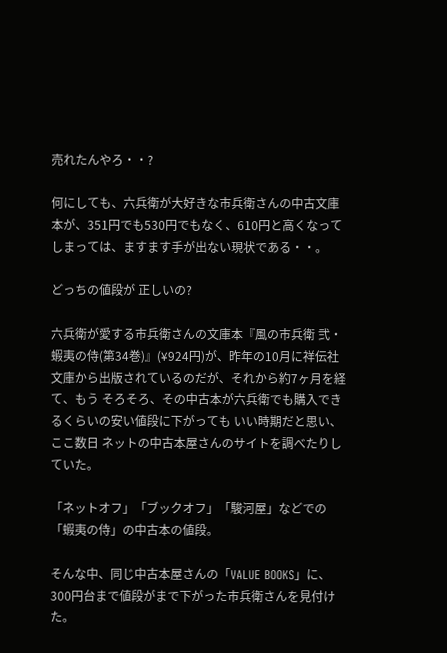売れたんやろ・・?

何にしても、六兵衛が大好きな市兵衛さんの中古文庫本が、351円でも530円でもなく、610円と高くなってしまっては、ますます手が出ない現状である・・。

どっちの値段が 正しいの?

六兵衛が愛する市兵衛さんの文庫本『風の市兵衛 弐・蝦夷の侍(第34巻)』(¥924円)が、昨年の10月に祥伝社文庫から出版されているのだが、それから約7ヶ月を経て、もう そろそろ、その中古本が六兵衛でも購入できるくらいの安い値段に下がっても いい時期だと思い、ここ数日 ネットの中古本屋さんのサイトを調べたりしていた。

「ネットオフ」「ブックオフ」「駿河屋」などでの「蝦夷の侍」の中古本の値段。

そんな中、同じ中古本屋さんの「VALUE BOOKS」に、300円台まで値段がまで下がった市兵衛さんを見付けた。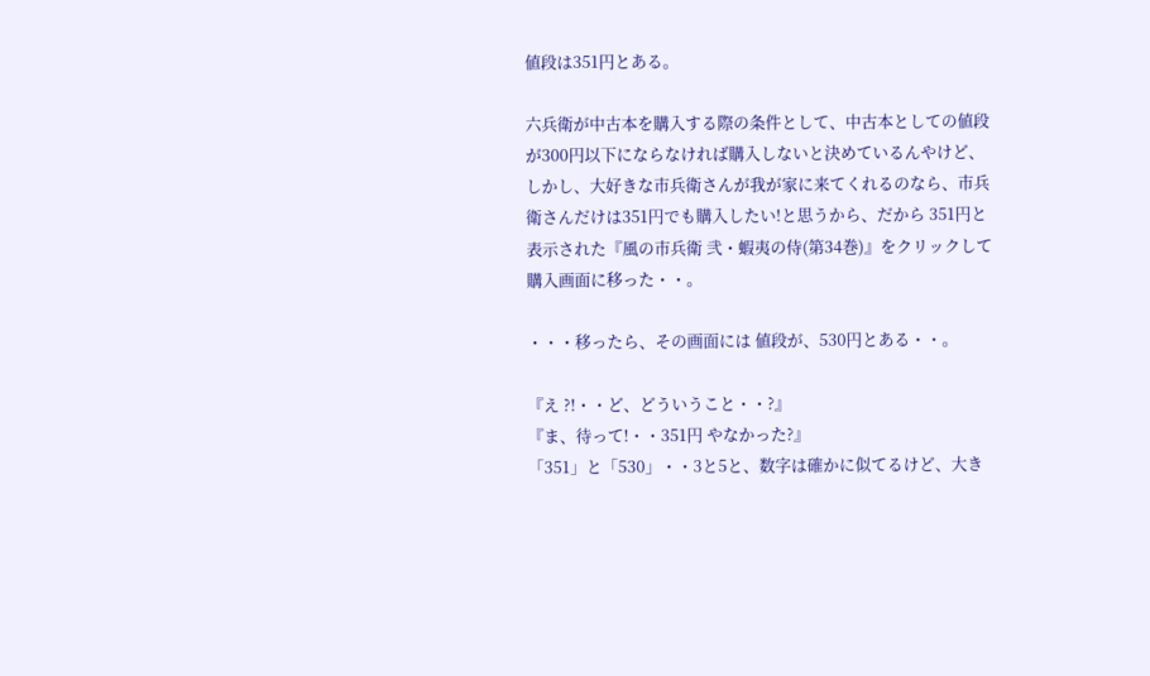値段は351円とある。

六兵衛が中古本を購入する際の条件として、中古本としての値段が300円以下にならなければ購入しないと決めているんやけど、しかし、大好きな市兵衛さんが我が家に来てくれるのなら、市兵衛さんだけは351円でも購入したい!と思うから、だから 351円と表示された『風の市兵衛 弐・蝦夷の侍(第34巻)』をクリックして購入画面に移った・・。

・・・移ったら、その画面には 値段が、530円とある・・。

『え ?!・・ど、どういうこと・・?』
『ま、待って!・・351円 やなかった?』
「351」と「530」・・3と5と、数字は確かに似てるけど、大き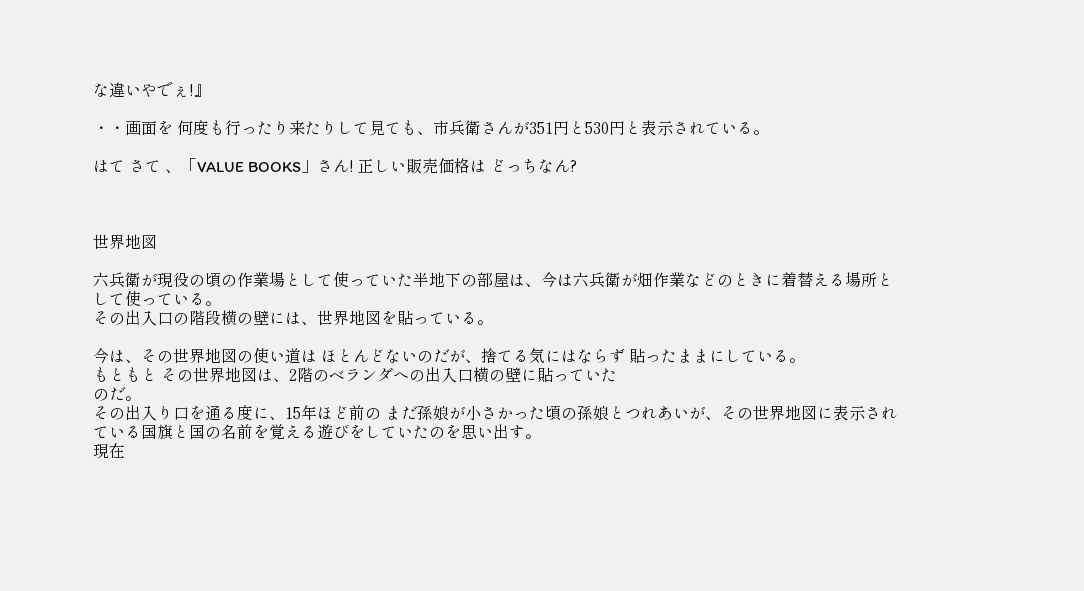な違いやでぇ!』

・・画面を 何度も行ったり来たりして見ても、市兵衛さんが351円と530円と表示されている。

はて さて 、「VALUE BOOKS」さん! 正しい販売価格は どっちなん?



世界地図

六兵衛が現役の頃の作業場として使っていた半地下の部屋は、今は六兵衛が畑作業などのときに着替える場所として使っている。
その出入口の階段横の壁には、世界地図を貼っている。

今は、その世界地図の使い道は ほとんどないのだが、捨てる気にはならず 貼ったままにしている。
もともと その世界地図は、2階のベランダへの出入口横の壁に貼っていた
のだ。
その出入り口を通る度に、15年ほど前の まだ孫娘が小さかった頃の孫娘とつれあいが、その世界地図に表示されている国旗と国の名前を覚える遊びをしていたのを思い出す。
現在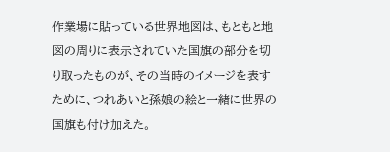作業場に貼っている世界地図は、もともと地図の周りに表示されていた国旗の部分を切り取ったものが、その当時のイメージを表すために、つれあいと孫娘の絵と一緒に世界の国旗も付け加えた。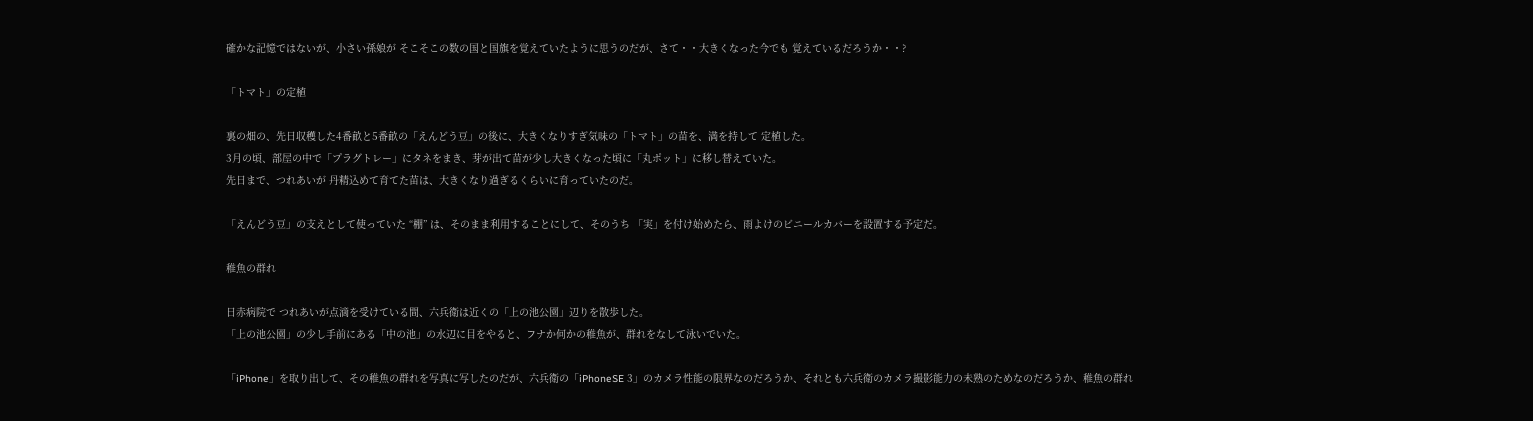確かな記憶ではないが、小さい孫娘が そこそこの数の国と国旗を覚えていたように思うのだが、さて・・大きくなった今でも 覚えているだろうか・・?

「トマト」の定植

裏の畑の、先日収穫した4番畝と5番畝の「えんどう豆」の後に、大きくなりすぎ気味の「トマト」の苗を、満を持して 定植した。
3月の頃、部屋の中で「プラグトレー」にタネをまき、芽が出て苗が少し大きくなった頃に「丸ポット」に移し替えていた。
先日まで、つれあいが 丹精込めて育てた苗は、大きくなり過ぎるくらいに育っていたのだ。

「えんどう豆」の支えとして使っていた “棚” は、そのまま利用することにして、そのうち 「実」を付け始めたら、雨よけのビニールカバーを設置する予定だ。

稚魚の群れ

日赤病院で つれあいが点滴を受けている間、六兵衛は近くの「上の池公園」辺りを散歩した。
「上の池公園」の少し手前にある「中の池」の水辺に目をやると、フナか何かの稚魚が、群れをなして泳いでいた。

「iPhone」を取り出して、その稚魚の群れを写真に写したのだが、六兵衛の「iPhoneSE 3」のカメラ性能の限界なのだろうか、それとも六兵衛のカメラ撮影能力の未熟のためなのだろうか、稚魚の群れ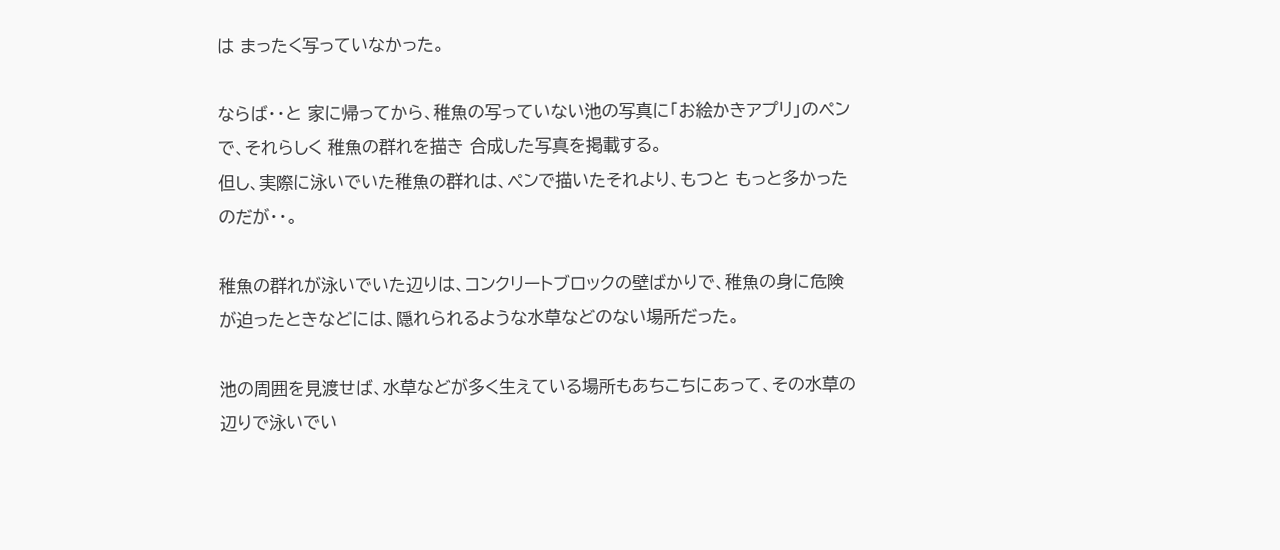は まったく写っていなかった。

ならば・・と 家に帰ってから、稚魚の写っていない池の写真に「お絵かきアプリ」のペンで、それらしく 稚魚の群れを描き 合成した写真を掲載する。
但し、実際に泳いでいた稚魚の群れは、ペンで描いたそれより、もつと もっと多かったのだが・・。

稚魚の群れが泳いでいた辺りは、コンクリートブロックの壁ばかりで、稚魚の身に危険が迫ったときなどには、隠れられるような水草などのない場所だった。

池の周囲を見渡せば、水草などが多く生えている場所もあちこちにあって、その水草の辺りで泳いでい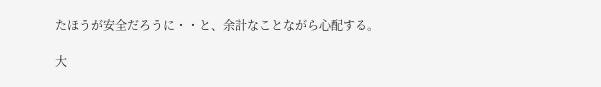たほうが安全だろうに・・と、余計なことながら心配する。

大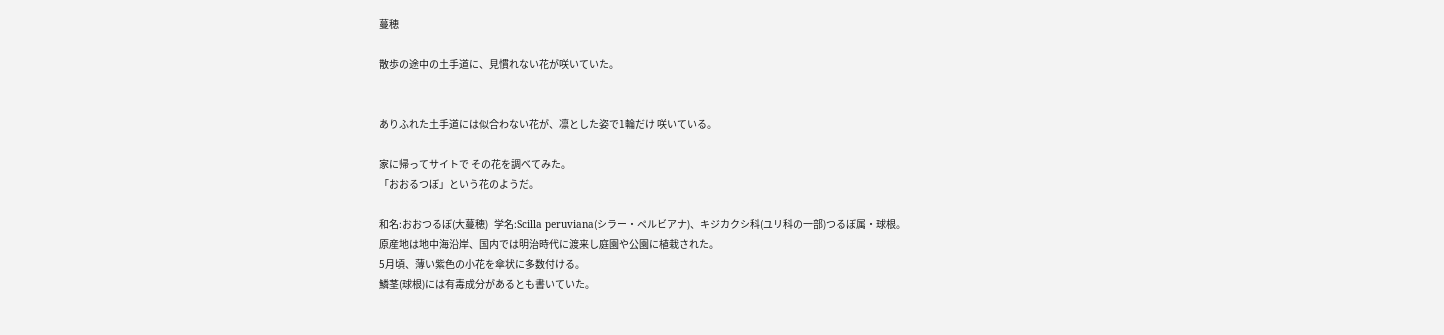蔓穂

散歩の途中の土手道に、見慣れない花が咲いていた。


ありふれた土手道には似合わない花が、凛とした姿で1輪だけ 咲いている。

家に帰ってサイトで その花を調べてみた。
「おおるつぼ」という花のようだ。

和名:おおつるぼ(大蔓穂)   学名:Scilla peruviana(シラー・ペルビアナ)、キジカクシ科(ユリ科の一部)つるぼ属・球根。
原産地は地中海沿岸、国内では明治時代に渡来し庭園や公園に植栽された。
5月頃、薄い紫色の小花を傘状に多数付ける。
鱗茎(球根)には有毒成分があるとも書いていた。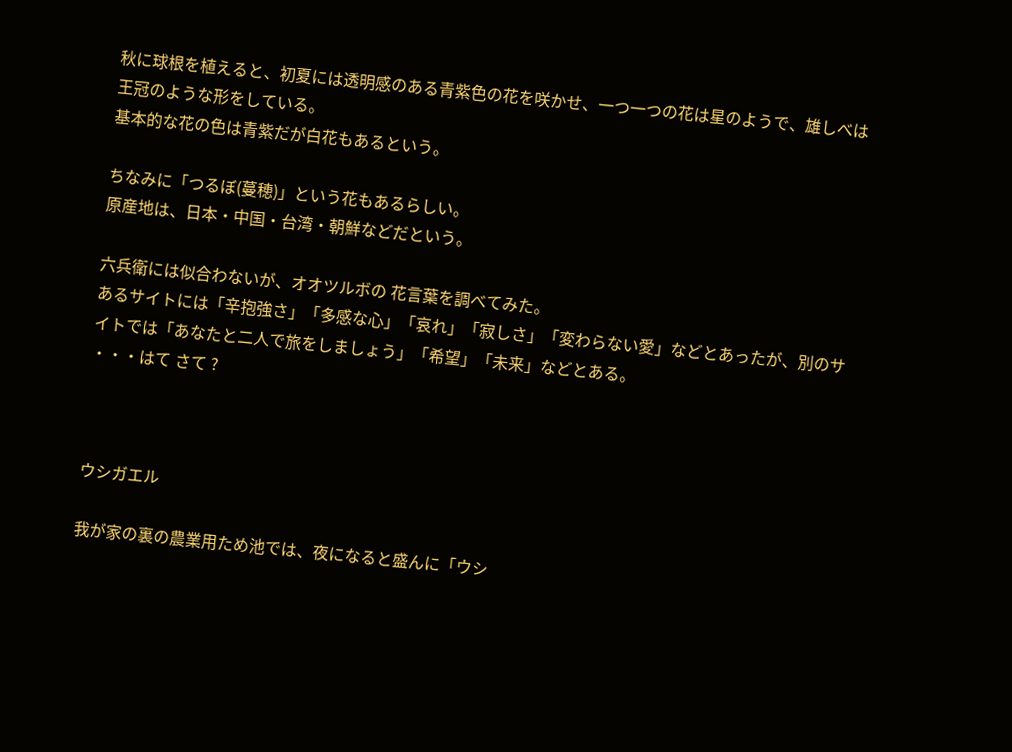秋に球根を植えると、初夏には透明感のある青紫色の花を咲かせ、一つ一つの花は星のようで、雄しべは王冠のような形をしている。
基本的な花の色は青紫だが白花もあるという。

ちなみに「つるぼ(蔓穂)」という花もあるらしい。
原産地は、日本・中国・台湾・朝鮮などだという。

六兵衛には似合わないが、オオツルボの 花言葉を調べてみた。
あるサイトには「辛抱強さ」「多感な心」「哀れ」「寂しさ」「変わらない愛」などとあったが、別のサイトでは「あなたと二人で旅をしましょう」「希望」「未来」などとある。
・・・はて さて ?



ウシガエル

我が家の裏の農業用ため池では、夜になると盛んに「ウシ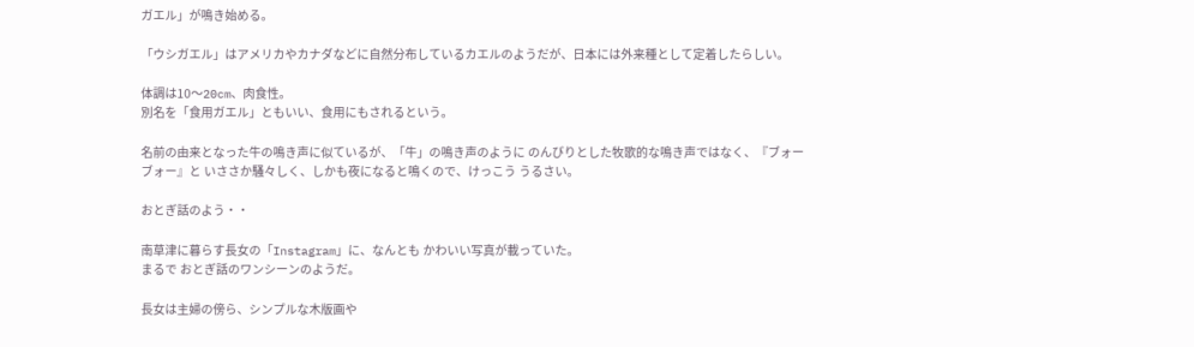ガエル」が鳴き始める。

「ウシガエル」はアメリカやカナダなどに自然分布しているカエルのようだが、日本には外来種として定着したらしい。

体調は10〜20cm、肉食性。
別名を「食用ガエル」ともいい、食用にもされるという。

名前の由来となった牛の鳴き声に似ているが、「牛」の鳴き声のように のんびりとした牧歌的な鳴き声ではなく、『ブォー ブォー』と いささか騒々しく、しかも夜になると鳴くので、けっこう うるさい。

おとぎ話のよう・・

南草津に暮らす長女の「Instagram」に、なんとも かわいい写真が載っていた。
まるで おとぎ話のワンシーンのようだ。

長女は主婦の傍ら、シンプルな木版画や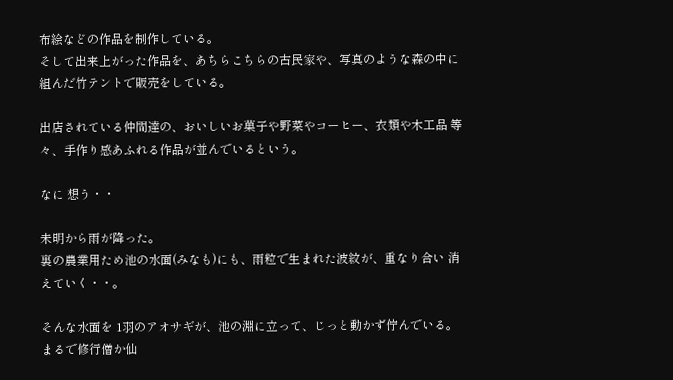布絵などの作品を制作している。
そして出来上がった作品を、あちらこちらの古民家や、写真のような森の中に組んだ竹テントで販売をしている。

出店されている仲間達の、おいしいお菓子や野菜やコーヒー、衣類や木工品 等々、手作り感あふれる作品が並んでいるという。

なに 想う・・

未明から雨が降った。
裏の農業用ため池の水面(みなも)にも、雨粒で生まれた波紋が、重なり合い 消えていく・・。

そんな水面を 1羽のアオサギが、池の淵に立って、じっと動かず佇んでいる。
まるで修行僧か仙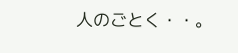人のごとく・・。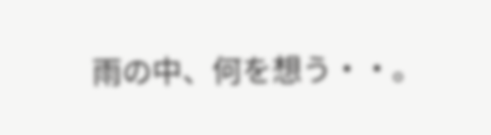雨の中、何を想う・・。